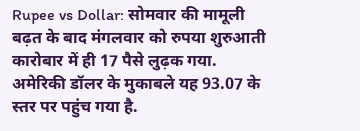Rupee vs Dollar: सोमवार की मामूली बढ़त के बाद मंगलवार को रुपया शुरुआती कारोबार में ही 17 पैसे लुढ़क गया. अमेरिकी डॉलर के मुकाबले यह 93.07 के स्तर पर पहुंच गया है.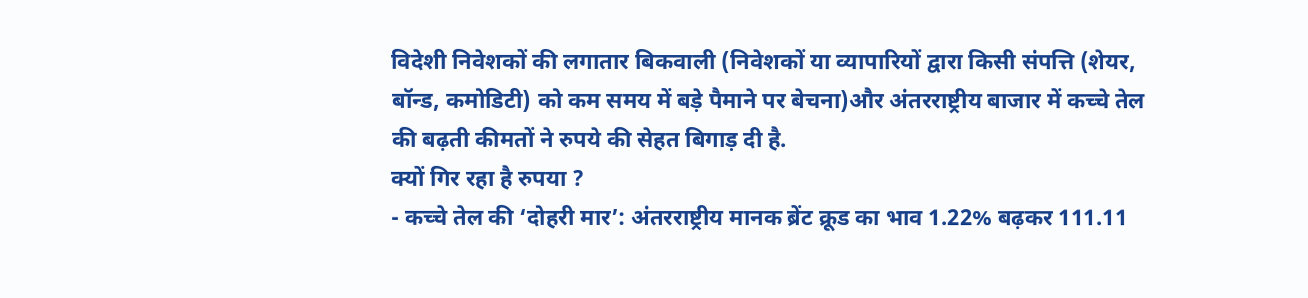विदेशी निवेशकों की लगातार बिकवाली (निवेशकों या व्यापारियों द्वारा किसी संपत्ति (शेयर, बॉन्ड, कमोडिटी) को कम समय में बड़े पैमाने पर बेचना)और अंतरराष्ट्रीय बाजार में कच्चे तेल की बढ़ती कीमतों ने रुपये की सेहत बिगाड़ दी है.
क्यों गिर रहा है रुपया ?
- कच्चे तेल की ‘दोहरी मार’: अंतरराष्ट्रीय मानक ब्रेंट क्रूड का भाव 1.22% बढ़कर 111.11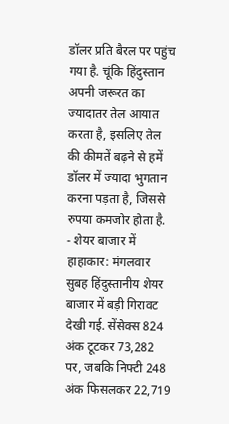डॉलर प्रति बैरल पर पहुंच गया है. चूंकि हिंदुस्तान अपनी जरूरत का ज्यादातर तेल आयात करता है, इसलिए तेल की कीमतें बढ़ने से हमें डॉलर में ज्यादा भुगतान करना पड़ता है, जिससे रुपया कमजोर होता है.
- शेयर बाजार में हाहाकार: मंगलवार सुबह हिंदुस्तानीय शेयर बाजार में बड़ी गिरावट देखी गई. सेंसेक्स 824 अंक टूटकर 73,282 पर, जबकि निफ्टी 248 अंक फिसलकर 22,719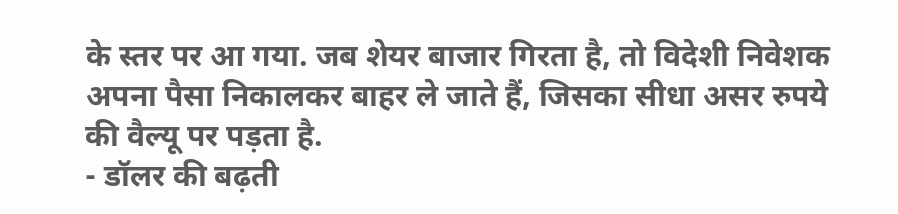के स्तर पर आ गया. जब शेयर बाजार गिरता है, तो विदेशी निवेशक अपना पैसा निकालकर बाहर ले जाते हैं, जिसका सीधा असर रुपये की वैल्यू पर पड़ता है.
- डॉलर की बढ़ती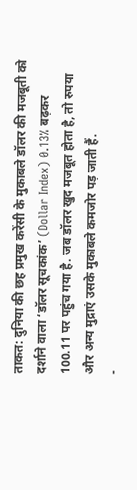ताकत: दुनिया की छह प्रमुख करेंसी के मुकाबले डॉलर की मजबूती को दर्शाने वाला ‘डॉलर सूचकांक’ (Dollar Index) 0.13% बढ़कर 100.11 पर पहुंच गया है. जब डॉलर खुद मजबूत होता है, तो रुपया और अन्य मुद्राएं उसके मुकाबले कमजोर पड़ जाती हैं.
-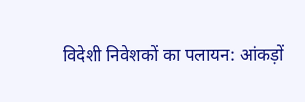विदेशी निवेशकों का पलायन: आंकड़ों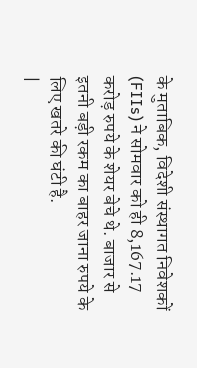के मुताबिक, विदेशी संस्थागत निवेशकों (FIIs) ने सोमवार को ही 8,167.17 करोड़ रुपये के शेयर बेचे थे. बाजार से इतनी बड़ी रकम का बाहर जाना रुपये के लिए खतरे की घंटी है.
|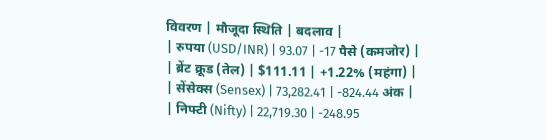विवरण | मौजूदा स्थिति | बदलाव |
| रुपया (USD/INR) | 93.07 | -17 पैसे (कमजोर) |
| ब्रेंट क्रूड (तेल) | $111.11 | +1.22% (महंगा) |
| सेंसेक्स (Sensex) | 73,282.41 | -824.44 अंक |
| निफ्टी (Nifty) | 22,719.30 | -248.95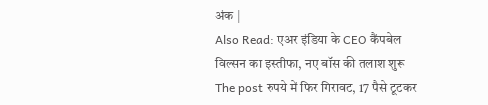अंक |
Also Read: एअर इंडिया के CEO कैंपबेल विल्सन का इस्तीफा, नए बॉस की तलाश शुरू
The post रुपये में फिर गिरावट, 17 पैसे टूटकर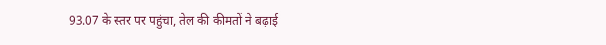93.07 के स्तर पर पहुंचा, तेल की कीमतों ने बढ़ाई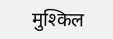मुश्किल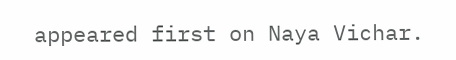appeared first on Naya Vichar.